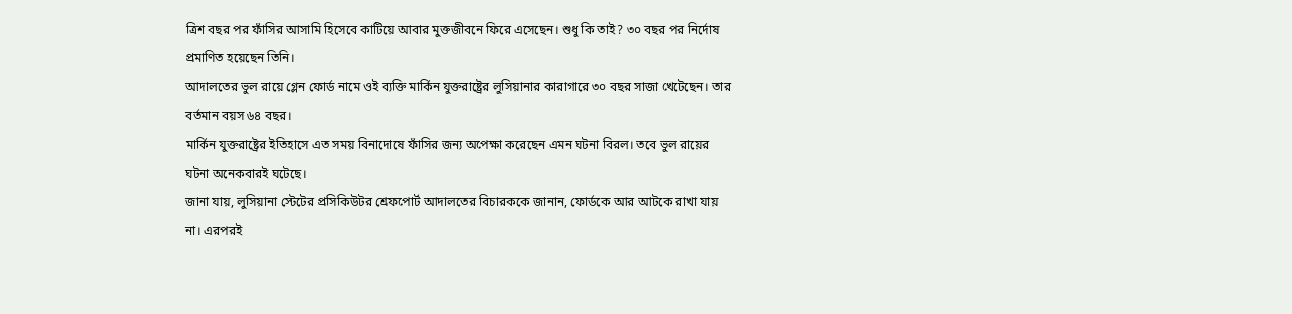ত্রিশ বছর পর ফাঁসির আসামি হিসেবে কাটিয়ে আবার মুক্তজীবনে ফিরে এসেছেন। শুধু কি তাই? ৩০ বছর পর নির্দোষ প্রমাণিত হয়েছেন তিনি।
আদালতের ভুল রায়ে গ্লেন ফোর্ড নামে ওই ব্যক্তি মার্কিন যুক্তরাষ্ট্রের লুসিয়ানার কারাগারে ৩০ বছর সাজা খেটেছেন। তার বর্তমান বয়স ৬৪ বছর।
মার্কিন যুক্তরাষ্ট্রের ইতিহাসে এত সময় বিনাদোষে ফাঁসির জন্য অপেক্ষা করেছেন এমন ঘটনা বিরল। তবে ভুল রায়ের ঘটনা অনেকবারই ঘটেছে।
জানা যায়, লুসিয়ানা স্টেটের প্রসিকিউটর শ্রেফপোর্ট আদালতের বিচারককে জানান, ফোর্ডকে আর আটকে রাখা যায় না। এরপরই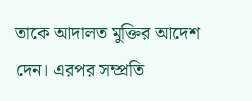তাকে আদালত মুক্তির আদেশ দেন। এরপর সম্প্রতি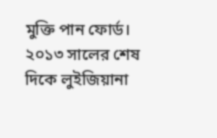মুক্তি পান ফোর্ড।
২০১৩ সালের শেষ দিকে লুইজিয়ানা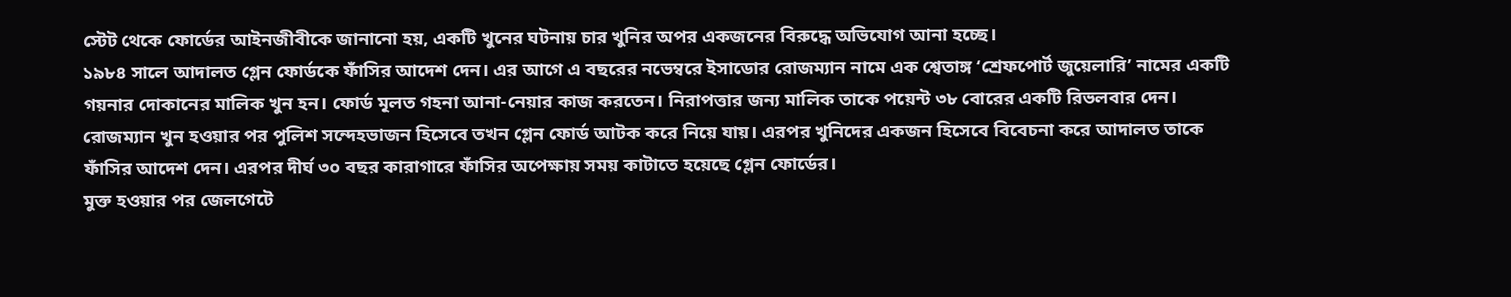স্টেট থেকে ফোর্ডের আইনজীবীকে জানানো হয়, একটি খুনের ঘটনায় চার খুনির অপর একজনের বিরুদ্ধে অভিযোগ আনা হচ্ছে।
১৯৮৪ সালে আদালত গ্লেন ফোর্ডকে ফাঁসির আদেশ দেন। এর আগে এ বছরের নভেম্বরে ইসাডোর রোজম্যান নামে এক শ্বেতাঙ্গ ‘শ্রেফপোর্ট জুয়েলারি’ নামের একটি গয়নার দোকানের মালিক খুন হন। ফোর্ড মূলত গহনা আনা-নেয়ার কাজ করতেন। নিরাপত্তার জন্য মালিক তাকে পয়েন্ট ৩৮ বোরের একটি রিভলবার দেন।
রোজম্যান খুন হওয়ার পর পুলিশ সন্দেহভাজন হিসেবে তখন গ্লেন ফোর্ড আটক করে নিয়ে যায়। এরপর খুনিদের একজন হিসেবে বিবেচনা করে আদালত তাকে ফাঁসির আদেশ দেন। এরপর দীর্ঘ ৩০ বছর কারাগারে ফাঁসির অপেক্ষায় সময় কাটাতে হয়েছে গ্লেন ফোর্ডের।
মুক্ত হওয়ার পর জেলগেটে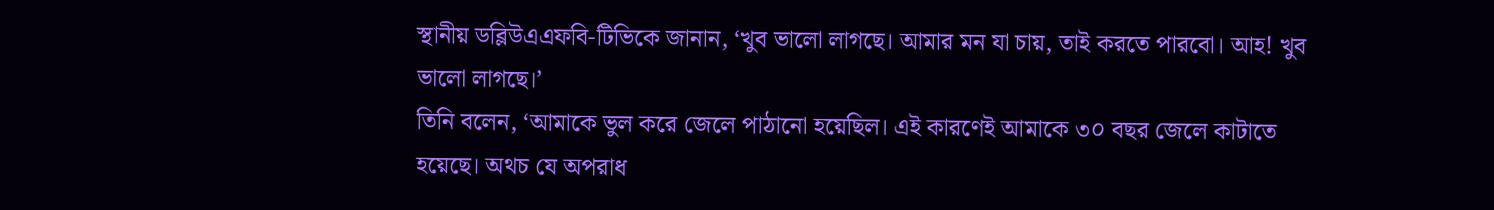স্থানীয় ডব্লিউএএফবি-টিভিকে জানান, ‘খুব ভালো লাগছে। আমার মন যা চায়, তাই করতে পারবো। আহ! খুব ভালো লাগছে।’
তিনি বলেন, ‘আমাকে ভুল করে জেলে পাঠানো হয়েছিল। এই কারণেই আমাকে ৩০ বছর জেলে কাটাতে হয়েছে। অথচ যে অপরাধ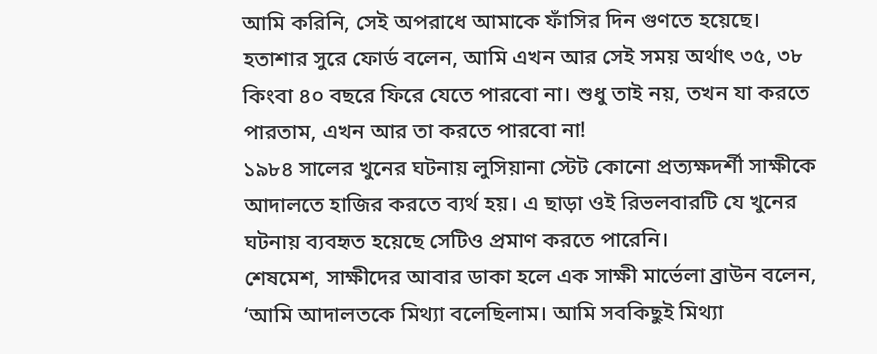আমি করিনি, সেই অপরাধে আমাকে ফাঁসির দিন গুণতে হয়েছে।
হতাশার সুরে ফোর্ড বলেন, আমি এখন আর সেই সময় অর্থাৎ ৩৫, ৩৮ কিংবা ৪০ বছরে ফিরে যেতে পারবো না। শুধু তাই নয়, তখন যা করতে পারতাম, এখন আর তা করতে পারবো না!
১৯৮৪ সালের খুনের ঘটনায় লুসিয়ানা স্টেট কোনো প্রত্যক্ষদর্শী সাক্ষীকে আদালতে হাজির করতে ব্যর্থ হয়। এ ছাড়া ওই রিভলবারটি যে খুনের ঘটনায় ব্যবহৃত হয়েছে সেটিও প্রমাণ করতে পারেনি।
শেষমেশ, সাক্ষীদের আবার ডাকা হলে এক সাক্ষী মার্ভেলা ব্রাউন বলেন, ‘আমি আদালতকে মিথ্যা বলেছিলাম। আমি সবকিছুই মিথ্যা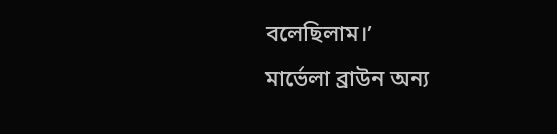বলেছিলাম।’
মার্ভেলা ব্রাউন অন্য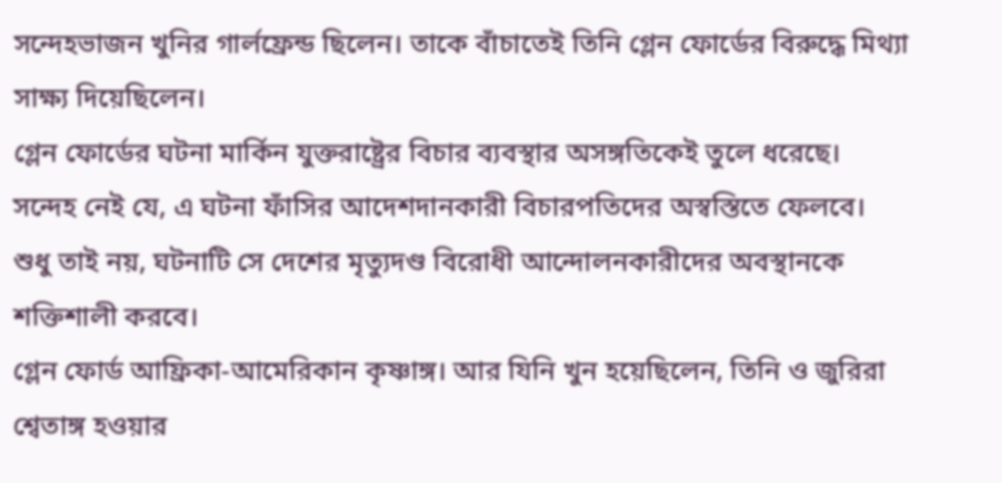সন্দেহভাজন খুনির গার্লফ্রেন্ড ছিলেন। তাকে বাঁচাতেই তিনি গ্লেন ফোর্ডের বিরুদ্ধে মিথ্যা সাক্ষ্য দিয়েছিলেন।
গ্লেন ফোর্ডের ঘটনা মার্কিন যুক্তরাষ্ট্রের বিচার ব্যবস্থার অসঙ্গতিকেই তুলে ধরেছে। সন্দেহ নেই যে, এ ঘটনা ফাঁসির আদেশদানকারী বিচারপতিদের অস্বস্তিতে ফেলবে। শুধু তাই নয়, ঘটনাটি সে দেশের মৃত্যুদণ্ড বিরোধী আন্দোলনকারীদের অবস্থানকে শক্তিশালী করবে।
গ্লেন ফোর্ড আফ্রিকা-আমেরিকান কৃষ্ণাঙ্গ। আর যিনি খুন হয়েছিলেন, তিনি ও জুরিরা শ্বেতাঙ্গ হওয়ার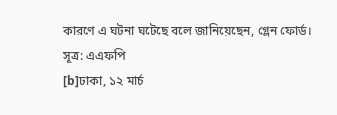কারণে এ ঘটনা ঘটেছে বলে জানিয়েছেন, গ্লেন ফোর্ড।
সূত্র: এএফপি
[b]ঢাকা, ১২ মার্চ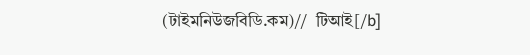(টাইমনিউজবিডি.কম)//  টিআই[/b]